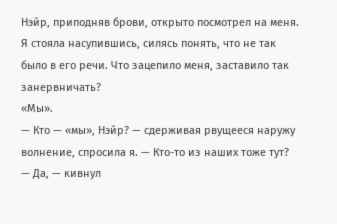Нэйр, приподняв брови, открыто посмотрел на меня. Я стояла насупившись, силясь понять, что не так было в его речи. Что зацепило меня, заставило так занервничать?
«Мы».
— Кто — «мы», Нэйр? — сдерживая рвущееся наружу волнение, спросила я. — Кто-то из наших тоже тут?
— Да, — кивнул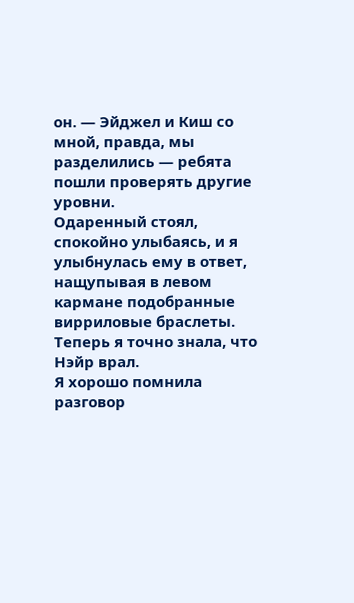он. — Эйджел и Киш со мной, правда, мы разделились — ребята пошли проверять другие уровни.
Одаренный стоял, спокойно улыбаясь, и я улыбнулась ему в ответ, нащупывая в левом кармане подобранные вирриловые браслеты.
Теперь я точно знала, что Нэйр врал.
Я хорошо помнила разговор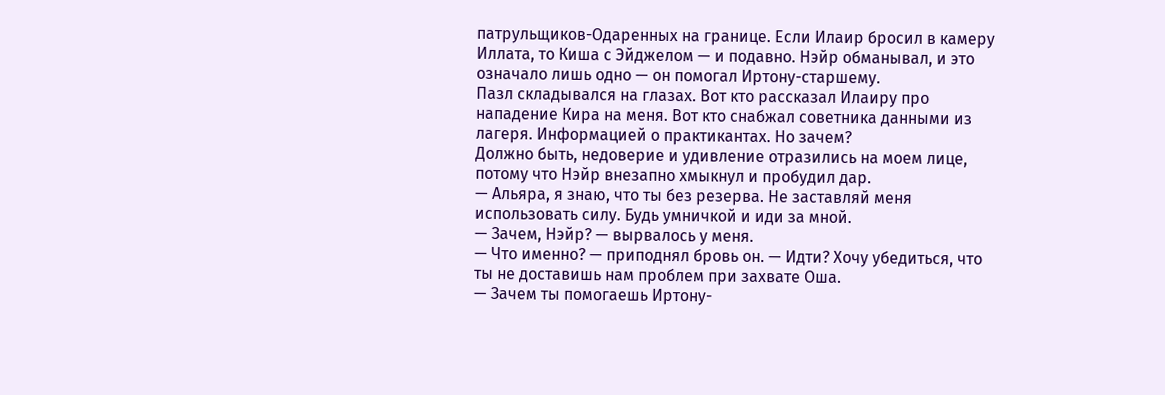патрульщиков-Одаренных на границе. Если Илаир бросил в камеру Иллата, то Киша с Эйджелом — и подавно. Нэйр обманывал, и это означало лишь одно — он помогал Иртону-старшему.
Пазл складывался на глазах. Вот кто рассказал Илаиру про нападение Кира на меня. Вот кто снабжал советника данными из лагеря. Информацией о практикантах. Но зачем?
Должно быть, недоверие и удивление отразились на моем лице, потому что Нэйр внезапно хмыкнул и пробудил дар.
— Альяра, я знаю, что ты без резерва. Не заставляй меня использовать силу. Будь умничкой и иди за мной.
— Зачем, Нэйр? — вырвалось у меня.
— Что именно? — приподнял бровь он. — Идти? Хочу убедиться, что ты не доставишь нам проблем при захвате Оша.
— Зачем ты помогаешь Иртону-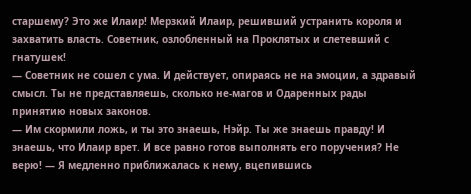старшему? Это же Илаир! Мерзкий Илаир, решивший устранить короля и захватить власть. Советник, озлобленный на Проклятых и слетевший с гнатушек!
— Советник не сошел с ума. И действует, опираясь не на эмоции, а здравый смысл. Ты не представляешь, сколько не-магов и Одаренных рады принятию новых законов.
— Им скормили ложь, и ты это знаешь, Нэйр. Ты же знаешь правду! И знаешь, что Илаир врет. И все равно готов выполнять его поручения? Не верю! — Я медленно приближалась к нему, вцепившись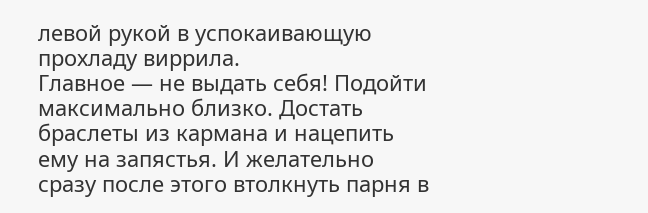левой рукой в успокаивающую прохладу виррила.
Главное — не выдать себя! Подойти максимально близко. Достать браслеты из кармана и нацепить ему на запястья. И желательно сразу после этого втолкнуть парня в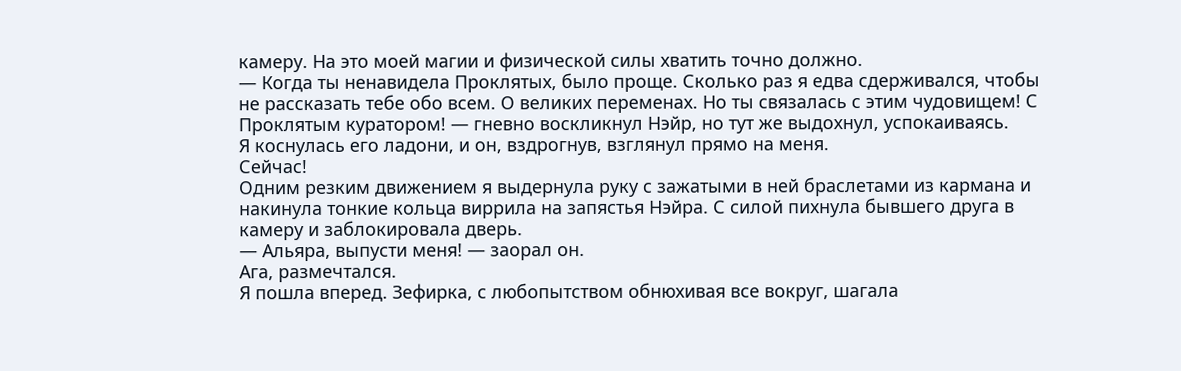камеру. На это моей магии и физической силы хватить точно должно.
— Когда ты ненавидела Проклятых, было проще. Сколько раз я едва сдерживался, чтобы не рассказать тебе обо всем. О великих переменах. Но ты связалась с этим чудовищем! С Проклятым куратором! — гневно воскликнул Нэйр, но тут же выдохнул, успокаиваясь.
Я коснулась его ладони, и он, вздрогнув, взглянул прямо на меня.
Сейчас!
Одним резким движением я выдернула руку с зажатыми в ней браслетами из кармана и накинула тонкие кольца виррила на запястья Нэйра. С силой пихнула бывшего друга в камеру и заблокировала дверь.
— Альяра, выпусти меня! — заорал он.
Ага, размечтался.
Я пошла вперед. Зефирка, с любопытством обнюхивая все вокруг, шагала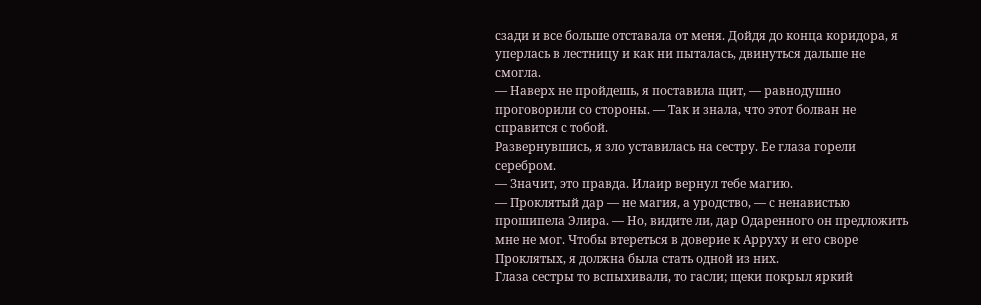сзади и все больше отставала от меня. Дойдя до конца коридора, я уперлась в лестницу и как ни пыталась, двинуться дальше не смогла.
— Наверх не пройдешь, я поставила щит, — равнодушно проговорили со стороны. — Так и знала, что этот болван не справится с тобой.
Развернувшись, я зло уставилась на сестру. Ее глаза горели серебром.
— Значит, это правда. Илаир вернул тебе магию.
— Проклятый дар — не магия, а уродство, — с ненавистью прошипела Элира. — Но, видите ли, дар Одаренного он предложить мне не мог. Чтобы втереться в доверие к Арруху и его своре Проклятых, я должна была стать одной из них.
Глаза сестры то вспыхивали, то гасли; щеки покрыл яркий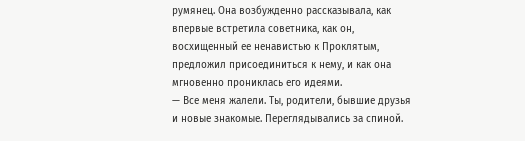румянец. Она возбужденно рассказывала, как впервые встретила советника, как он, восхищенный ее ненавистью к Проклятым, предложил присоединиться к нему, и как она мгновенно прониклась его идеями.
— Все меня жалели. Ты, родители, бывшие друзья и новые знакомые. Переглядывались за спиной.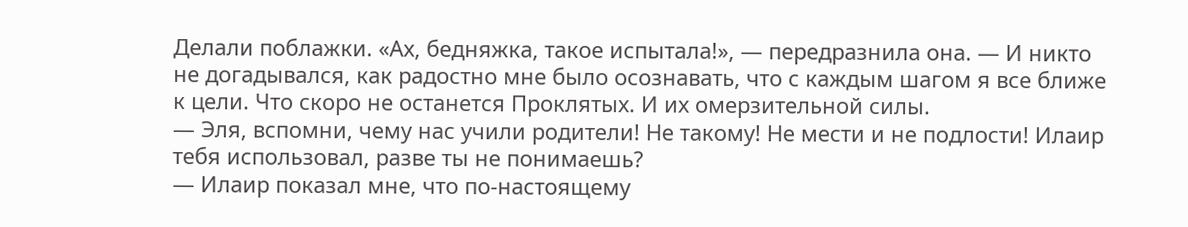Делали поблажки. «Ах, бедняжка, такое испытала!», — передразнила она. — И никто не догадывался, как радостно мне было осознавать, что с каждым шагом я все ближе к цели. Что скоро не останется Проклятых. И их омерзительной силы.
— Эля, вспомни, чему нас учили родители! Не такому! Не мести и не подлости! Илаир тебя использовал, разве ты не понимаешь?
— Илаир показал мне, что по-настоящему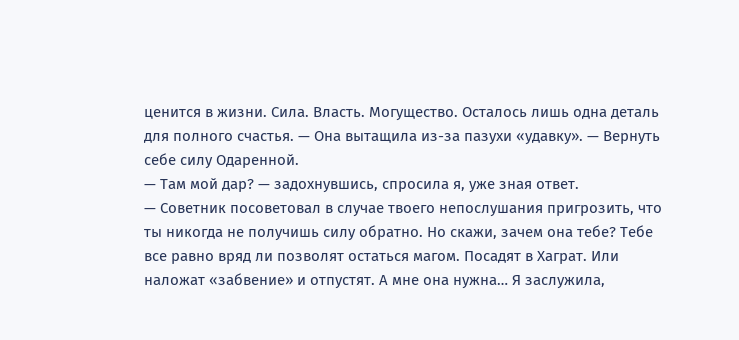ценится в жизни. Сила. Власть. Могущество. Осталось лишь одна деталь для полного счастья. — Она вытащила из-за пазухи «удавку». — Вернуть себе силу Одаренной.
— Там мой дар? — задохнувшись, спросила я, уже зная ответ.
— Советник посоветовал в случае твоего непослушания пригрозить, что ты никогда не получишь силу обратно. Но скажи, зачем она тебе? Тебе все равно вряд ли позволят остаться магом. Посадят в Хаграт. Или наложат «забвение» и отпустят. А мне она нужна… Я заслужила,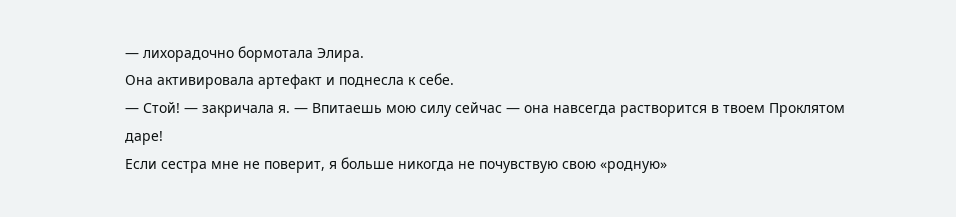— лихорадочно бормотала Элира.
Она активировала артефакт и поднесла к себе.
— Стой! — закричала я. — Впитаешь мою силу сейчас — она навсегда растворится в твоем Проклятом даре!
Если сестра мне не поверит, я больше никогда не почувствую свою «родную»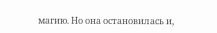магию. Но она остановилась и,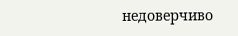недоверчиво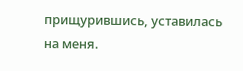прищурившись, уставилась на меня.